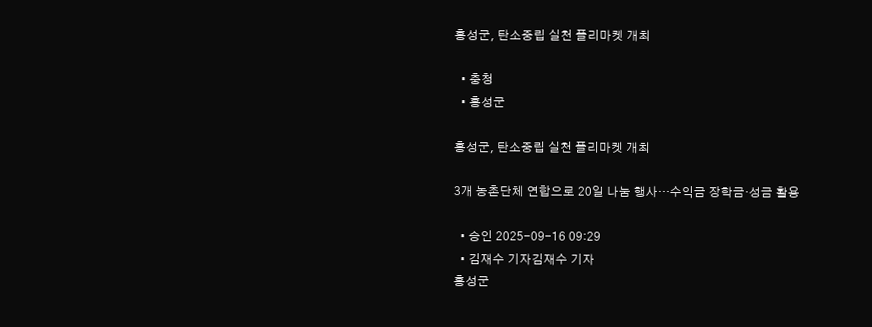홍성군, 탄소중립 실천 플리마켓 개최

  • 충청
  • 홍성군

홍성군, 탄소중립 실천 플리마켓 개최

3개 농촌단체 연합으로 20일 나눔 행사…수익금 장학금·성금 활용

  • 승인 2025-09-16 09:29
  • 김재수 기자김재수 기자
홍성군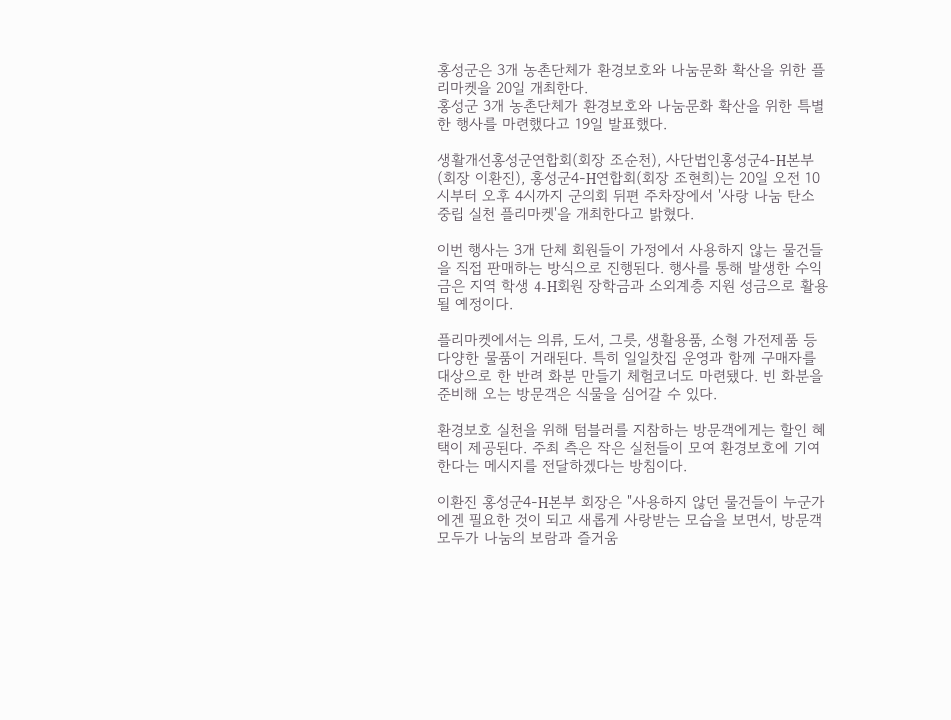홍성군은 3개 농촌단체가 환경보호와 나눔문화 확산을 위한 플리마켓을 20일 개최한다.
홍성군 3개 농촌단체가 환경보호와 나눔문화 확산을 위한 특별한 행사를 마련했다고 19일 발표했다.

생활개선홍성군연합회(회장 조순천), 사단법인홍성군4-H본부(회장 이환진), 홍성군4-H연합회(회장 조현희)는 20일 오전 10시부터 오후 4시까지 군의회 뒤편 주차장에서 '사랑 나눔 탄소 중립 실천 플리마켓'을 개최한다고 밝혔다.

이번 행사는 3개 단체 회원들이 가정에서 사용하지 않는 물건들을 직접 판매하는 방식으로 진행된다. 행사를 통해 발생한 수익금은 지역 학생 4-H회원 장학금과 소외계층 지원 성금으로 활용될 예정이다.

플리마켓에서는 의류, 도서, 그릇, 생활용품, 소형 가전제품 등 다양한 물품이 거래된다. 특히 일일찻집 운영과 함께 구매자를 대상으로 한 반려 화분 만들기 체험코너도 마련됐다. 빈 화분을 준비해 오는 방문객은 식물을 심어갈 수 있다.

환경보호 실천을 위해 텀블러를 지참하는 방문객에게는 할인 혜택이 제공된다. 주최 측은 작은 실천들이 모여 환경보호에 기여한다는 메시지를 전달하겠다는 방침이다.

이환진 홍성군4-H본부 회장은 "사용하지 않던 물건들이 누군가에겐 필요한 것이 되고 새롭게 사랑받는 모습을 보면서, 방문객 모두가 나눔의 보람과 즐거움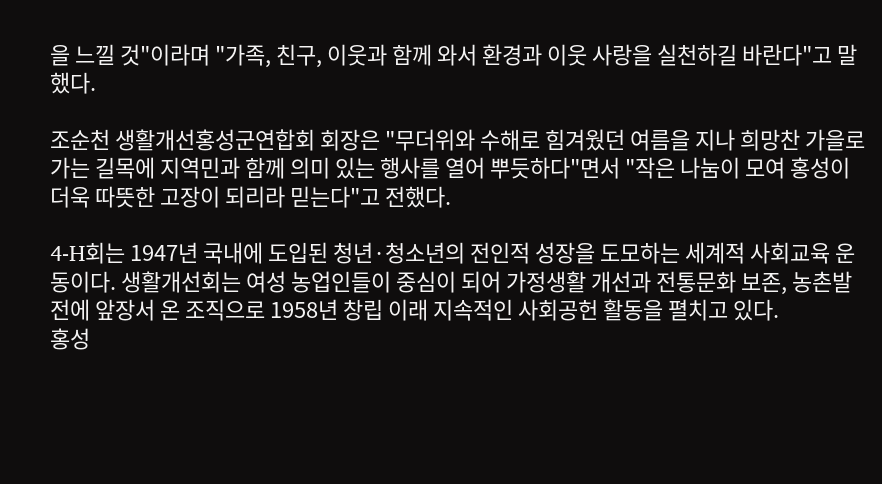을 느낄 것"이라며 "가족, 친구, 이웃과 함께 와서 환경과 이웃 사랑을 실천하길 바란다"고 말했다.

조순천 생활개선홍성군연합회 회장은 "무더위와 수해로 힘겨웠던 여름을 지나 희망찬 가을로 가는 길목에 지역민과 함께 의미 있는 행사를 열어 뿌듯하다"면서 "작은 나눔이 모여 홍성이 더욱 따뜻한 고장이 되리라 믿는다"고 전했다.

4-H회는 1947년 국내에 도입된 청년·청소년의 전인적 성장을 도모하는 세계적 사회교육 운동이다. 생활개선회는 여성 농업인들이 중심이 되어 가정생활 개선과 전통문화 보존, 농촌발전에 앞장서 온 조직으로 1958년 창립 이래 지속적인 사회공헌 활동을 펼치고 있다.
홍성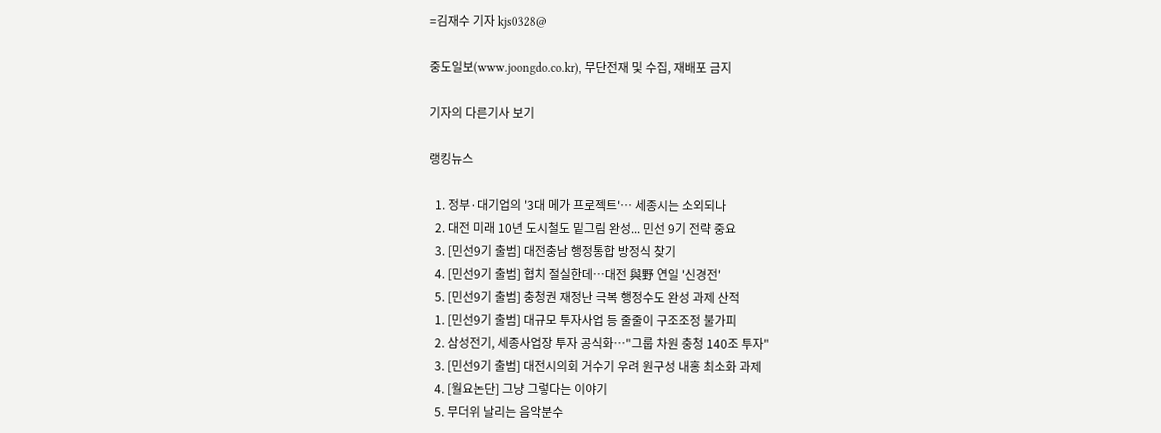=김재수 기자 kjs0328@

중도일보(www.joongdo.co.kr), 무단전재 및 수집, 재배포 금지

기자의 다른기사 보기

랭킹뉴스

  1. 정부·대기업의 '3대 메가 프로젝트'… 세종시는 소외되나
  2. 대전 미래 10년 도시철도 밑그림 완성... 민선 9기 전략 중요
  3. [민선9기 출범] 대전충남 행정통합 방정식 찾기
  4. [민선9기 출범] 협치 절실한데…대전 與野 연일 '신경전'
  5. [민선9기 출범] 충청권 재정난 극복 행정수도 완성 과제 산적
  1. [민선9기 출범] 대규모 투자사업 등 줄줄이 구조조정 불가피
  2. 삼성전기, 세종사업장 투자 공식화…"그룹 차원 충청 140조 투자"
  3. [민선9기 출범] 대전시의회 거수기 우려 원구성 내홍 최소화 과제
  4. [월요논단] 그냥 그렇다는 이야기
  5. 무더위 날리는 음악분수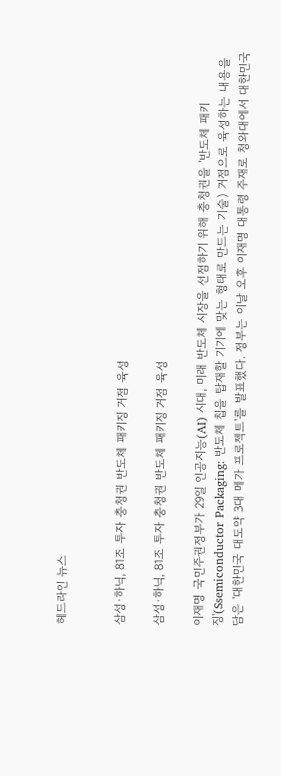헤드라인 뉴스


삼성·하닉, 81조 투자 충청권 반도체 패키징 거점 육성

삼성·하닉, 81조 투자 충청권 반도체 패키징 거점 육성

이재명 국민주권정부가 29일 인공지능(AI) 시대, 미래 반도체 시장을 선점하기 위해 충청권을 '반도체 패키징'(Ssemiconductor Packaging: 반도체 칩을 탑재할 기기에 맞는 형태로 만드는 기술) 거점으로 육성하는 내용을 담은 '대한민국 대도약 3대 메가 프로젝트'를 발표했다. 정부는 이날 오후 이재명 대통령 주재로 청와대에서 대한민국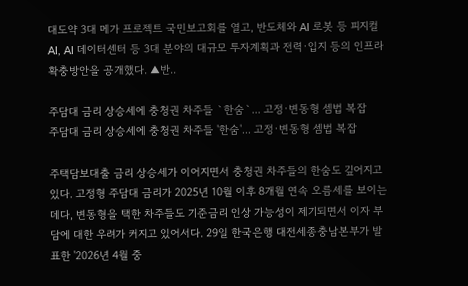대도약 3대 메가 프로젝트 국민보고회를 열고, 반도체와 AI 로봇 등 피지컬 AI, AI 데이터센터 등 3대 분야의 대규모 투자계획과 전력·입지 등의 인프라 확충방안을 공개했다. ▲반..

주담대 금리 상승세에 충청권 차주들 `한숨`... 고정·변동형 셈법 복잡
주담대 금리 상승세에 충청권 차주들 '한숨'... 고정·변동형 셈법 복잡

주택담보대출 금리 상승세가 이어지면서 충청권 차주들의 한숨도 깊어지고 있다. 고정형 주담대 금리가 2025년 10월 이후 8개월 연속 오름세를 보이는 데다, 변동형을 택한 차주들도 기준금리 인상 가능성이 제기되면서 이자 부담에 대한 우려가 커지고 있어서다. 29일 한국은행 대전세종충남본부가 발표한 '2026년 4월 중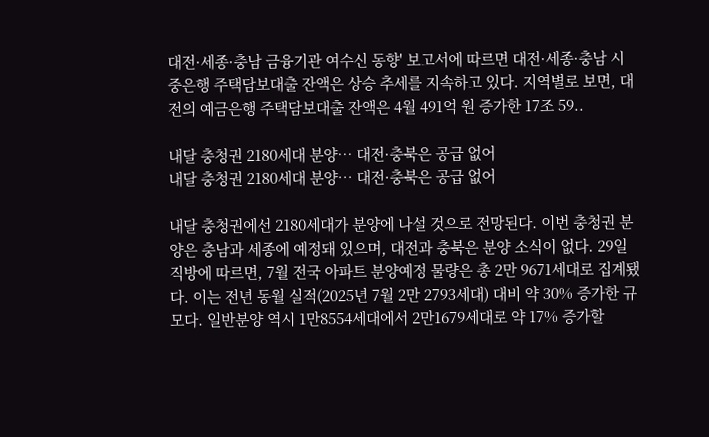대전·세종·충남 금융기관 여수신 동향' 보고서에 따르면 대전·세종·충남 시중은행 주택담보대출 잔액은 상승 추세를 지속하고 있다. 지역별로 보면, 대전의 예금은행 주택담보대출 잔액은 4월 491억 원 증가한 17조 59..

내달 충청권 2180세대 분양… 대전·충북은 공급 없어
내달 충청권 2180세대 분양… 대전·충북은 공급 없어

내달 충청권에선 2180세대가 분양에 나설 것으로 전망된다. 이번 충청권 분양은 충남과 세종에 예정돼 있으며, 대전과 충북은 분양 소식이 없다. 29일 직방에 따르면, 7월 전국 아파트 분양예정 물량은 총 2만 9671세대로 집계됐다. 이는 전년 동월 실적(2025년 7월 2만 2793세대) 대비 약 30% 증가한 규모다. 일반분양 역시 1만8554세대에서 2만1679세대로 약 17% 증가할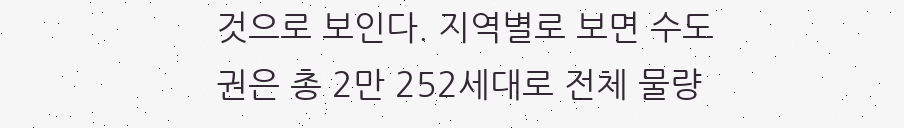것으로 보인다. 지역별로 보면 수도권은 총 2만 252세대로 전체 물량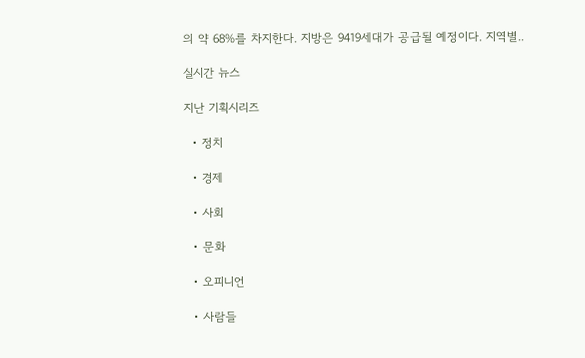의 약 68%를 차지한다. 지방은 9419세대가 공급될 예정이다. 지역별..

실시간 뉴스

지난 기획시리즈

  • 정치

  • 경제

  • 사회

  • 문화

  • 오피니언

  • 사람들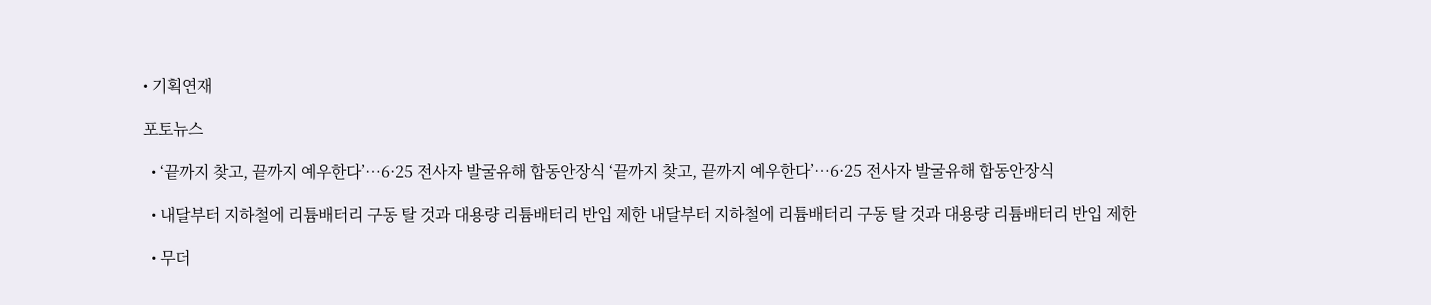• 기획연재

포토뉴스

  • ‘끝까지 찾고, 끝까지 예우한다’…6·25 전사자 발굴유해 합동안장식 ‘끝까지 찾고, 끝까지 예우한다’…6·25 전사자 발굴유해 합동안장식

  • 내달부터 지하철에 리튬배터리 구동 탈 것과 대용량 리튬배터리 반입 제한 내달부터 지하철에 리튬배터리 구동 탈 것과 대용량 리튬배터리 반입 제한

  • 무더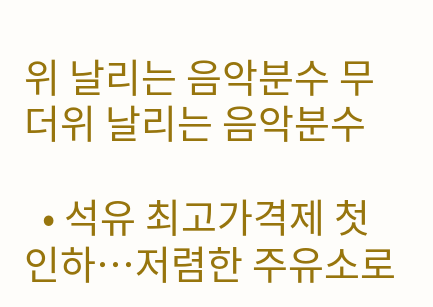위 날리는 음악분수 무더위 날리는 음악분수

  • 석유 최고가격제 첫 인하…저렴한 주유소로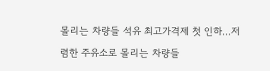몰리는 차량들 석유 최고가격제 첫 인하…저렴한 주유소로 몰리는 차량들